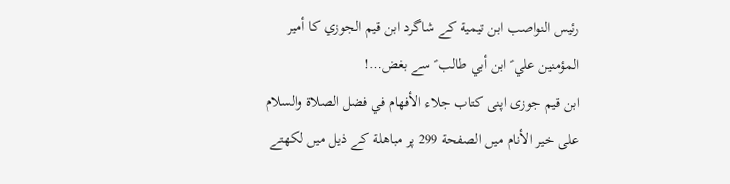رئیس النواصب ابن تيمية کے شاگرد ابن قيم الجوزي کا أمير المؤمنين علي ؑ ابن أبي طالب ؑ سے بغض…!
ابن قيم جوزی اپنی کتاب جلاء الأفهام في فضل الصلاة والسلام على خير الأنام میں الصفحة 299 پر مباهلة کے ذیل میں لکھتے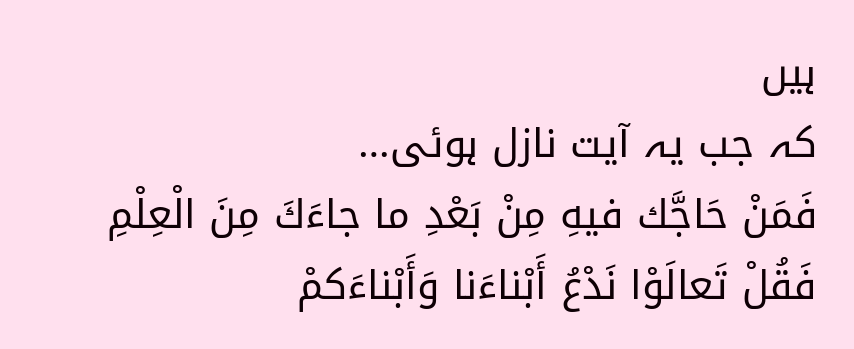ہیں
کہ جب یہ آیت نازل ہوئی…
فَمَنْ حَاجَّك فيهِ مِنْ بَعْدِ ما جاءَكَ مِنَ الْعِلْمِ فَقُلْ تَعالَوْا نَدْعُ أَبْناءَنا وَأَبْناءَكمْ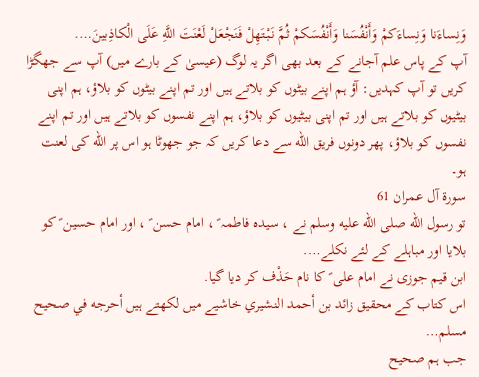وَنِساءَنا وَنِساءَكمْ وَأَنْفُسَنا وَأَنْفُسَكمْ ثُمَّ نَبْتَهِلْ فَنَجْعَلْ لَعْنَتَ اللَّهِ عَلَى الْكاذِبينَ….
آپ کے پاس علم آجانے کے بعد بھی اگر یہ لوگ (عیسیٰ کے بارے میں) آپ سے جھگڑا کریں تو آپ کہدیں: آؤ ہم اپنے بیٹوں کو بلاتے ہیں اور تم اپنے بیٹوں کو بلاؤ، ہم اپنی بیٹیوں کو بلاتے ہیں اور تم اپنی بیٹیوں کو بلاؤ، ہم اپنے نفسوں کو بلاتے ہیں اور تم اپنے نفسوں کو بلاؤ، پھر دونوں فریق الله سے دعا کریں کہ جو جھوٹا ہو اس پر الله کی لعنت ہو۔
سورة آل عمران 61
تو رسول الله صلى الله عليه وسلم نے ، سیدہ فاطمہ ؑ ، امام حسن ؑ ، اور امام حسین ؑ کو بلایا اور مباہلے کے لئے نکلے….
ابن قيم جوزی نے امام علی ؑ کا نام حَذْف کر دیا گیا.
اس کتاب کے محقیق زائد بن أحمد النشيري خاشیے ميں لکھتے ہیں أحرجه في صحیح مسلم…
جب ہم صحیح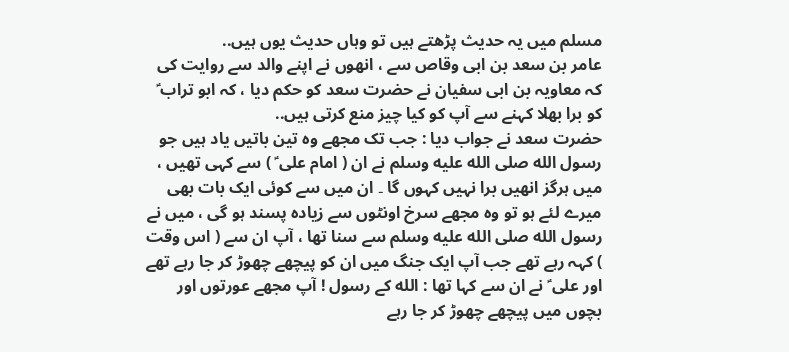مسلم میں یہ حدیث پڑھتے ہیں تو وہاں حدیث یوں ہیں..
عامر بن سعد بن ابی وقاص سے ، انھوں نے اپنے والد سے روایت کی کہ معاویہ بن ابی سفیان نے حضرت سعد کو حکم دیا ، کہ ابو تراب ؑ کو برا بھلا کہنے سے آپ کو کیا چیز منع کرتی ہیں..
حضرت سعد نے جواب دیا : جب تک مجھے وہ تین باتیں یاد ہیں جو رسول الله صلى الله عليه وسلم نے ان ( امام علی ؑ ) سے کہی تھیں ، میں ہرگز انھیں برا نہیں کہوں گا ۔ ان میں سے کوئی ایک بات بھی میرے لئے ہو تو وہ مجھے سرخ اونٹوں سے زیادہ پسند ہو گی ، میں نے رسول الله صلى الله عليه وسلم سے سنا تھا ، آپ ان سے ( اس وقت ) کہہ رہے تھے جب آپ ایک جنگ میں ان کو پیچھے چھوڑ کر جا رہے تھے اور علی ؑ نے ان سے کہا تھا : الله کے رسول ! آپ مجھے عورتوں اور بچوں میں پیچھے چھوڑ کر جا رہے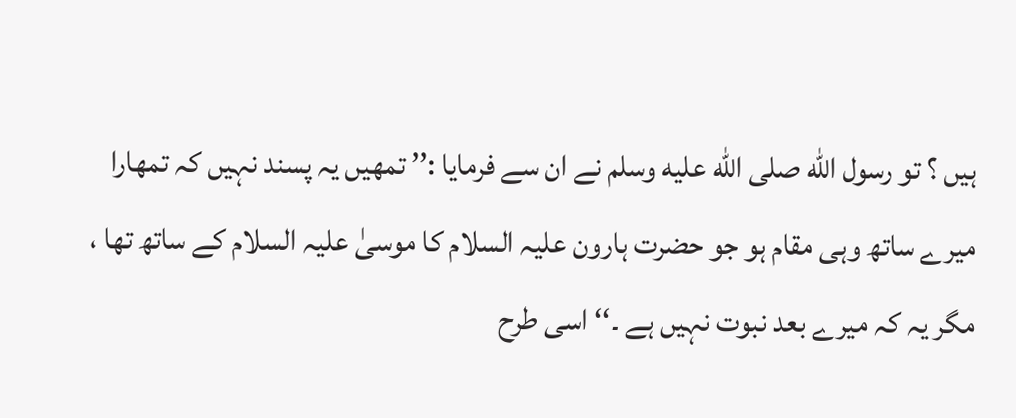ہیں ؟ تو رسول الله صلى الله عليه وسلم نے ان سے فرمایا :’’ تمھیں یہ پسند نہیں کہ تمھارا میرے ساتھ وہی مقام ہو جو حضرت ہارون علیہ السلام کا موسیٰ علیہ السلام کے ساتھ تھا ، مگر یہ کہ میرے بعد نبوت نہیں ہے ۔‘‘ اسی طرح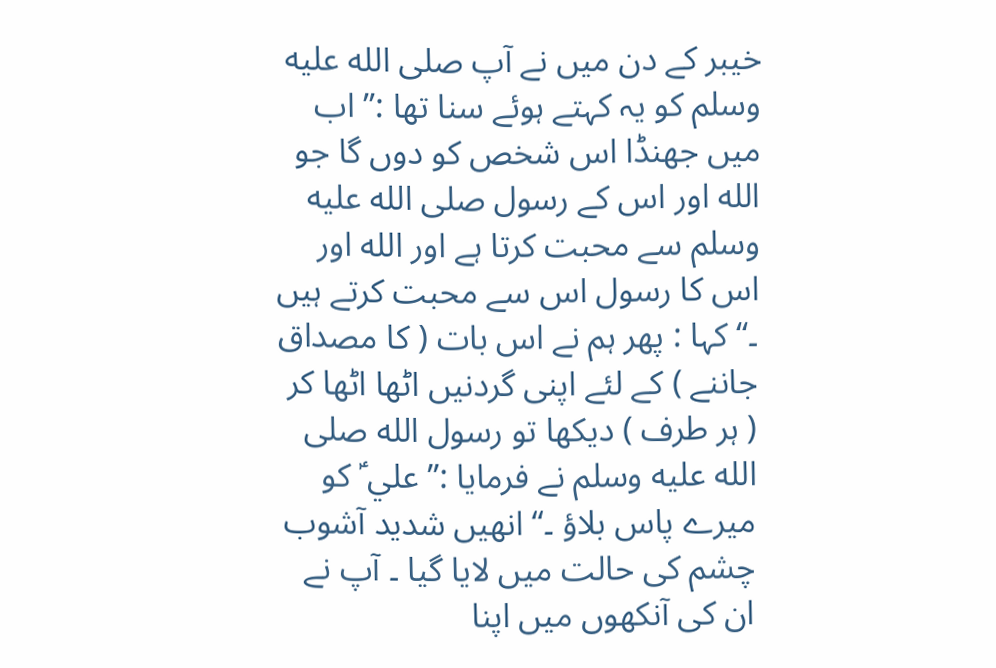خیبر کے دن میں نے آپ صلى الله عليه وسلم کو یہ کہتے ہوئے سنا تھا :’’ اب میں جھنڈا اس شخص کو دوں گا جو الله اور اس کے رسول صلى الله عليه وسلم سے محبت کرتا ہے اور الله اور اس کا رسول اس سے محبت کرتے ہیں ۔‘‘ کہا : پھر ہم نے اس بات ( کا مصداق جاننے ) کے لئے اپنی گردنیں اٹھا اٹھا کر ( ہر طرف ) دیکھا تو رسول الله صلى الله عليه وسلم نے فرمایا :’’ علي ؑ کو میرے پاس بلاؤ ۔‘‘ انھیں شدید آشوب چشم کی حالت میں لایا گیا ۔ آپ نے ان کی آنکھوں میں اپنا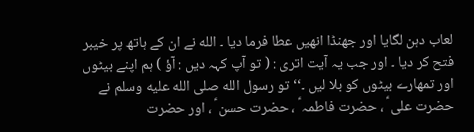لعاب دہن لگایا اور جھنڈا انھیں عطا فرما دیا ۔ الله نے ان کے ہاتھ پر خیبر فتح کر دیا ۔ اور جب یہ آیت اتری : ( تو آپ کہہ دیں : آؤ ) ہم اپنے بیٹوں اور تمھارے بیٹوں کو بلا لیں ۔‘‘ تو رسول الله صلى الله عليه وسلم نے حضرت علی ؑ ، حضرت فاطمہ ؑ ، حضرت حسن ؑ ، اور حضرت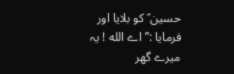حسین ؑ کو بلایا اور فرمایا :’’ اے الله ! یہ میرے گھر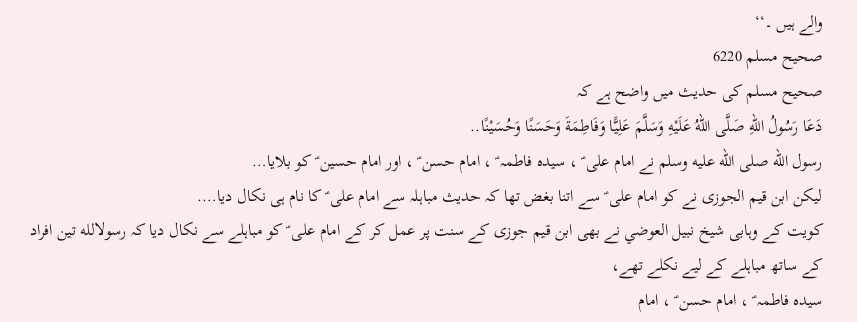والے ہیں ۔‘‘
صحیح مسلم 6220
صحیح مسلم کی حدیث میں واضح ہے کہ
دَعَا رَسُولُ اللهِ صَلَّى اللهُ عَلَيْهِ وَسَلَّمَ عَلِيًّا وَفَاطِمَةَ وَحَسَنًا وَحُسَيْنًا..
رسول الله صلى الله عليه وسلم نے امام علی ؑ ، سیدہ فاطمہ ؑ ، امام حسن ؑ ، اور امام حسین ؑ کو بلایا…
لیکن ابن قيم الجوزی نے کو امام علی ؑ سے اتنا بغض تھا کہ حدیث مباہلہ سے امام علی ؑ کا نام ہی نکال دیا….
کويت کے وہابی شیخ نبیل العوضي نے بھی ابن قيم جوزی کے سنت پر عمل کر کے امام علی ؑ کو مباہلے سے نکال دیا کہ رسولالله تین افراد کے ساتھ مباہلے کے لیے نکلے تھے،
سیدہ فاطمہ ؑ ، امام حسن ؑ ، امام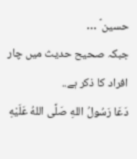حسین ؑ …
جبکہ صحیح حدیث میں چار افراد کا ذکر ہے..
دَعَا رَسُولُ اللهِ صَلَّى اللهُ عَلَيْهِ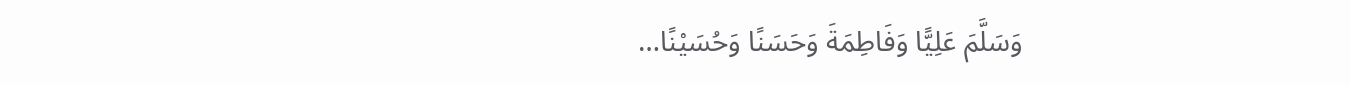وَسَلَّمَ عَلِيًّا وَفَاطِمَةَ وَحَسَنًا وَحُسَيْنًا…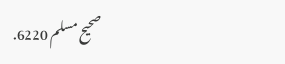صحیح مسلم 6220.